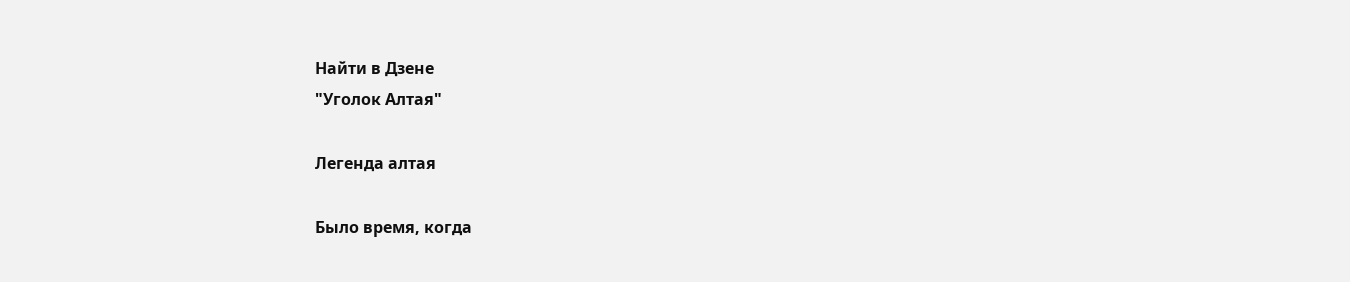Найти в Дзене
"Уголок Алтая"

Легенда алтая

Было время, когда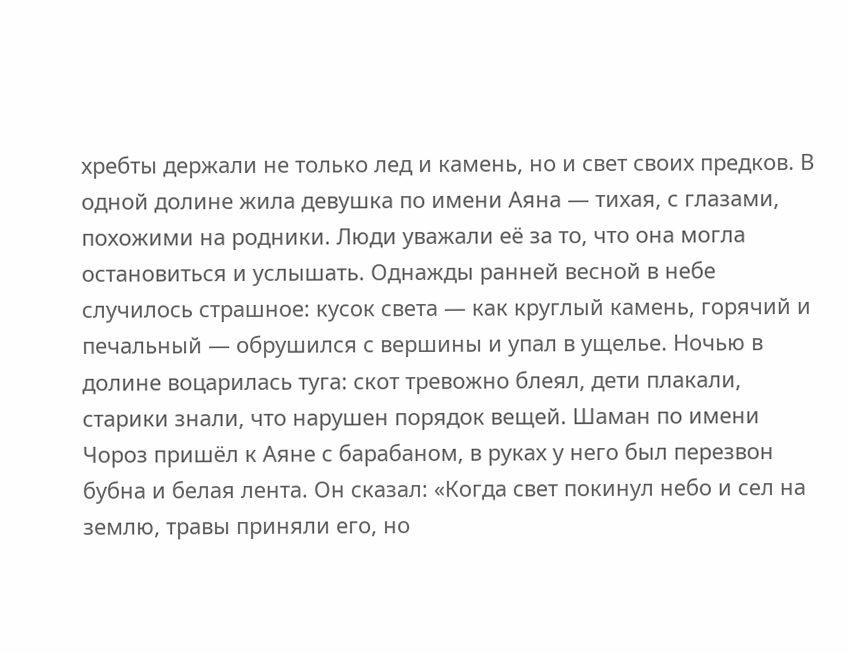хребты держали не только лед и камень, но и свет своих предков. В одной долине жила девушка по имени Аяна — тихая, с глазами, похожими на родники. Люди уважали её за то, что она могла остановиться и услышать. Однажды ранней весной в небе случилось страшное: кусок света — как круглый камень, горячий и печальный — обрушился с вершины и упал в ущелье. Ночью в долине воцарилась туга: скот тревожно блеял, дети плакали, старики знали, что нарушен порядок вещей. Шаман по имени Чороз пришёл к Аяне с барабаном, в руках у него был перезвон бубна и белая лента. Он сказал: «Когда свет покинул небо и сел на землю, травы приняли его, но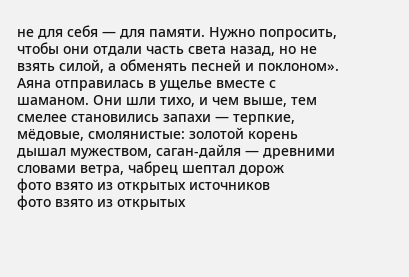не для себя — для памяти. Нужно попросить, чтобы они отдали часть света назад, но не взять силой, а обменять песней и поклоном». Аяна отправилась в ущелье вместе с шаманом. Они шли тихо, и чем выше, тем смелее становились запахи — терпкие, мёдовые, смолянистые: золотой корень дышал мужеством, саган‑дайля — древними словами ветра, чабрец шептал дорож
фото взято из открытых источников
фото взято из открытых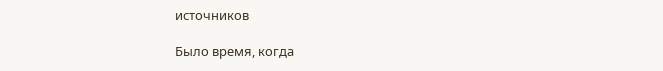источников

Было время, когда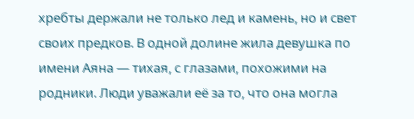хребты держали не только лед и камень, но и свет своих предков. В одной долине жила девушка по имени Аяна — тихая, с глазами, похожими на родники. Люди уважали её за то, что она могла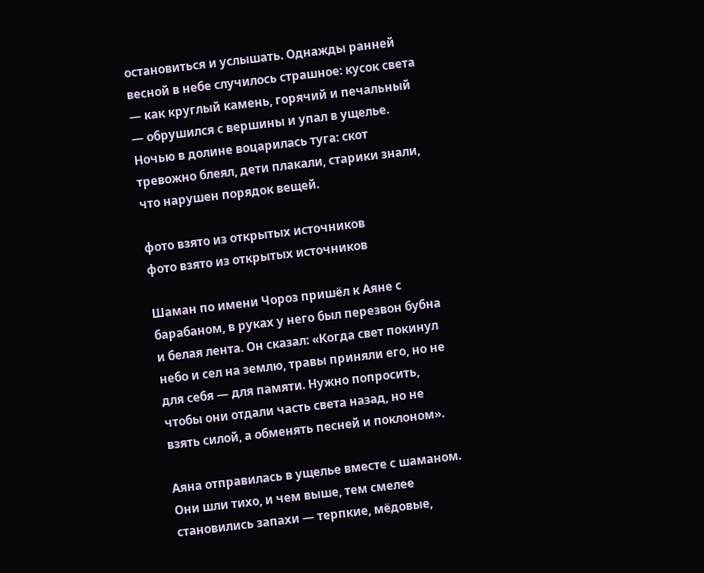остановиться и услышать. Однажды ранней весной в небе случилось страшное: кусок света — как круглый камень, горячий и печальный — обрушился с вершины и упал в ущелье. Ночью в долине воцарилась туга: скот тревожно блеял, дети плакали, старики знали, что нарушен порядок вещей.

фото взято из открытых источников
фото взято из открытых источников

Шаман по имени Чороз пришёл к Аяне с барабаном, в руках у него был перезвон бубна и белая лента. Он сказал: «Когда свет покинул небо и сел на землю, травы приняли его, но не для себя — для памяти. Нужно попросить, чтобы они отдали часть света назад, но не взять силой, а обменять песней и поклоном».

Аяна отправилась в ущелье вместе с шаманом. Они шли тихо, и чем выше, тем смелее становились запахи — терпкие, мёдовые,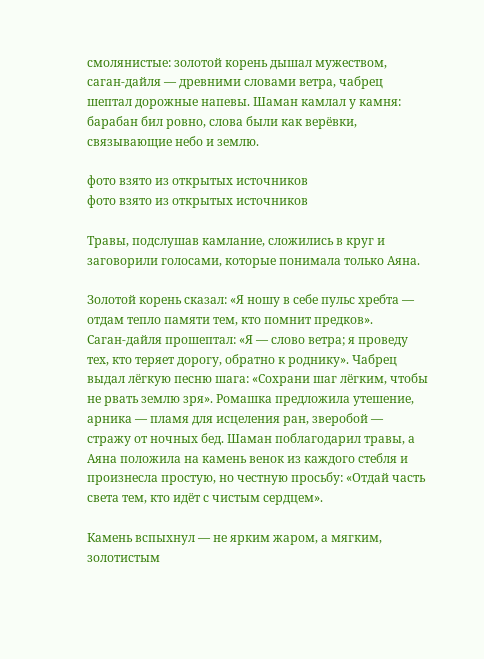смолянистые: золотой корень дышал мужеством, саган‑дайля — древними словами ветра, чабрец шептал дорожные напевы. Шаман камлал у камня: барабан бил ровно, слова были как верёвки, связывающие небо и землю.

фото взято из открытых источников
фото взято из открытых источников

Травы, подслушав камлание, сложились в круг и заговорили голосами, которые понимала только Аяна.

Золотой корень сказал: «Я ношу в себе пульс хребта — отдам тепло памяти тем, кто помнит предков». Саган‑дайля прошептал: «Я — слово ветра; я проведу тех, кто теряет дорогу, обратно к роднику». Чабрец выдал лёгкую песню шага: «Сохрани шаг лёгким, чтобы не рвать землю зря». Ромашка предложила утешение, арника — пламя для исцеления ран, зверобой — стражу от ночных бед. Шаман поблагодарил травы, а Аяна положила на камень венок из каждого стебля и произнесла простую, но честную просьбу: «Отдай часть света тем, кто идёт с чистым сердцем».

Камень вспыхнул — не ярким жаром, а мягким, золотистым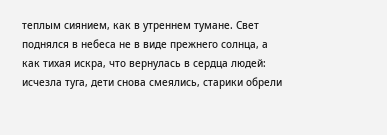теплым сиянием, как в утреннем тумане. Свет поднялся в небеса не в виде прежнего солнца, а как тихая искра, что вернулась в сердца людей: исчезла туга, дети снова смеялись, старики обрели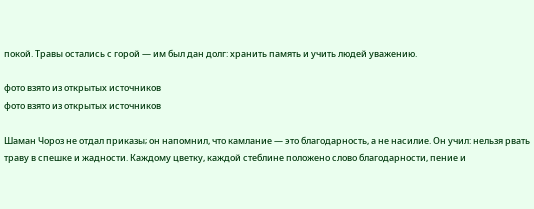покой. Травы остались с горой — им был дан долг: хранить память и учить людей уважению.

фото взято из открытых источников
фото взято из открытых источников

Шаман Чороз не отдал приказы; он напомнил, что камлание — это благодарность, а не насилие. Он учил: нельзя рвать траву в спешке и жадности. Каждому цветку, каждой стеблине положено слово благодарности, пение и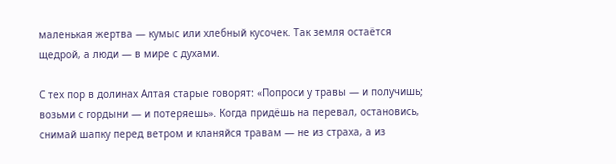маленькая жертва — кумыс или хлебный кусочек. Так земля остаётся щедрой, а люди — в мире с духами.

С тех пор в долинах Алтая старые говорят: «Попроси у травы — и получишь; возьми с гордыни — и потеряешь». Когда придёшь на перевал, остановись, снимай шапку перед ветром и кланяйся травам — не из страха, а из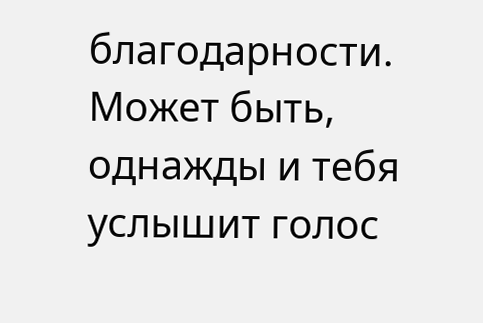благодарности. Может быть, однажды и тебя услышит голос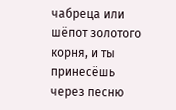чабреца или шёпот золотого корня, и ты принесёшь через песню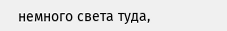немного света туда,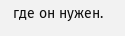где он нужен.